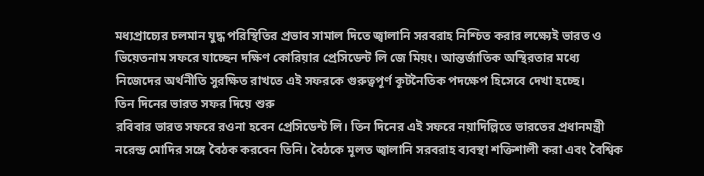মধ্যপ্রাচ্যের চলমান যুদ্ধ পরিস্থিতির প্রভাব সামাল দিতে জ্বালানি সরবরাহ নিশ্চিত করার লক্ষ্যেই ভারত ও ভিয়েতনাম সফরে যাচ্ছেন দক্ষিণ কোরিয়ার প্রেসিডেন্ট লি জে মিয়ং। আন্তর্জাতিক অস্থিরতার মধ্যে নিজেদের অর্থনীতি সুরক্ষিত রাখতে এই সফরকে গুরুত্বপূর্ণ কূটনৈতিক পদক্ষেপ হিসেবে দেখা হচ্ছে।
তিন দিনের ভারত সফর দিয়ে শুরু
রবিবার ভারত সফরে রওনা হবেন প্রেসিডেন্ট লি। তিন দিনের এই সফরে নয়াদিল্লিতে ভারতের প্রধানমন্ত্রী নরেন্দ্র মোদির সঙ্গে বৈঠক করবেন তিনি। বৈঠকে মূলত জ্বালানি সরবরাহ ব্যবস্থা শক্তিশালী করা এবং বৈশ্বিক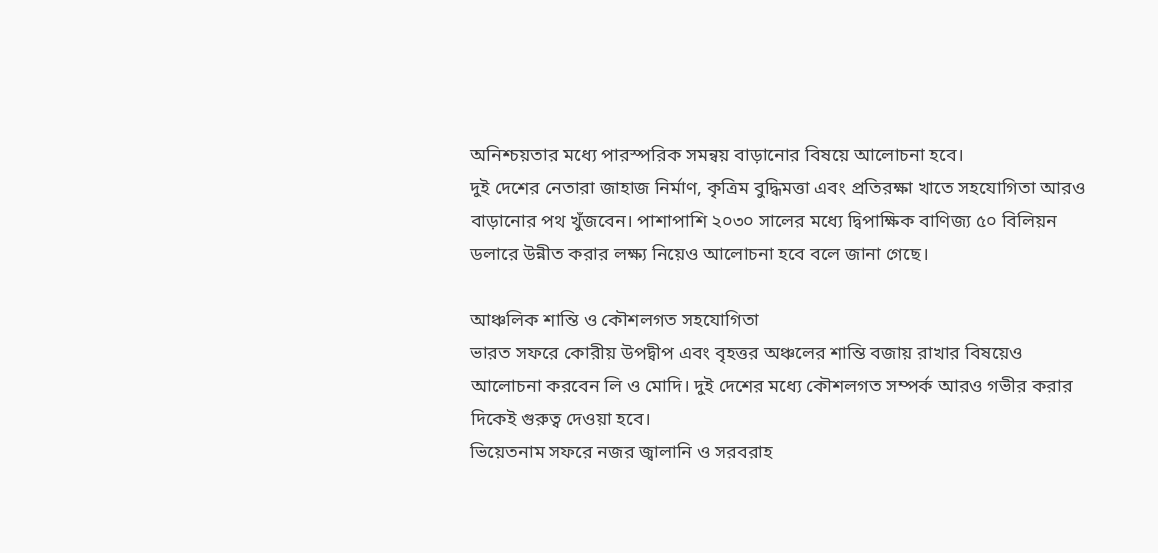অনিশ্চয়তার মধ্যে পারস্পরিক সমন্বয় বাড়ানোর বিষয়ে আলোচনা হবে।
দুই দেশের নেতারা জাহাজ নির্মাণ, কৃত্রিম বুদ্ধিমত্তা এবং প্রতিরক্ষা খাতে সহযোগিতা আরও বাড়ানোর পথ খুঁজবেন। পাশাপাশি ২০৩০ সালের মধ্যে দ্বিপাক্ষিক বাণিজ্য ৫০ বিলিয়ন ডলারে উন্নীত করার লক্ষ্য নিয়েও আলোচনা হবে বলে জানা গেছে।

আঞ্চলিক শান্তি ও কৌশলগত সহযোগিতা
ভারত সফরে কোরীয় উপদ্বীপ এবং বৃহত্তর অঞ্চলের শান্তি বজায় রাখার বিষয়েও আলোচনা করবেন লি ও মোদি। দুই দেশের মধ্যে কৌশলগত সম্পর্ক আরও গভীর করার দিকেই গুরুত্ব দেওয়া হবে।
ভিয়েতনাম সফরে নজর জ্বালানি ও সরবরাহ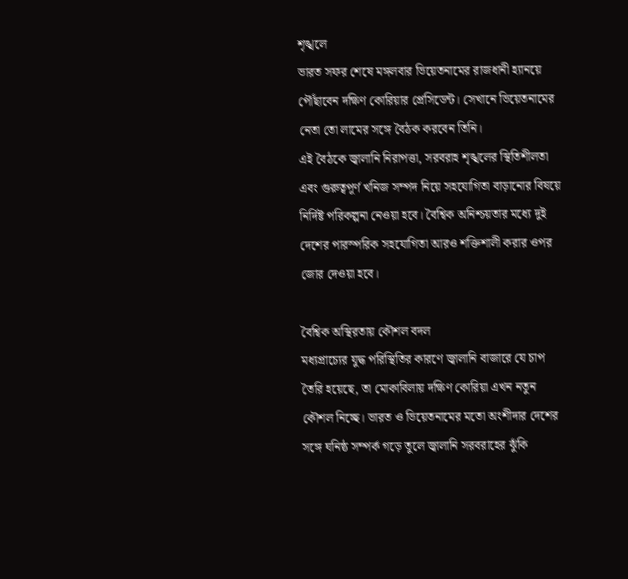শৃঙ্খলে
ভারত সফর শেষে মঙ্গলবার ভিয়েতনামের রাজধানী হ্যানয়ে পৌঁছাবেন দক্ষিণ কোরিয়ার প্রেসিডেন্ট। সেখানে ভিয়েতনামের নেতা তো লামের সঙ্গে বৈঠক করবেন তিনি।
এই বৈঠকে জ্বালানি নিরাপত্তা, সরবরাহ শৃঙ্খলের স্থিতিশীলতা এবং গুরুত্বপূর্ণ খনিজ সম্পদ নিয়ে সহযোগিতা বাড়ানোর বিষয়ে নির্দিষ্ট পরিকল্পনা নেওয়া হবে। বৈশ্বিক অনিশ্চয়তার মধ্যে দুই দেশের পারস্পরিক সহযোগিতা আরও শক্তিশালী করার ওপর জোর দেওয়া হবে।

বৈশ্বিক অস্থিরতায় কৌশল বদল
মধ্যপ্রাচ্যের যুদ্ধ পরিস্থিতির কারণে জ্বালানি বাজারে যে চাপ তৈরি হয়েছে, তা মোকাবিলায় দক্ষিণ কোরিয়া এখন নতুন কৌশল নিচ্ছে। ভারত ও ভিয়েতনামের মতো অংশীদার দেশের সঙ্গে ঘনিষ্ঠ সম্পর্ক গড়ে তুলে জ্বালানি সরবরাহের ঝুঁকি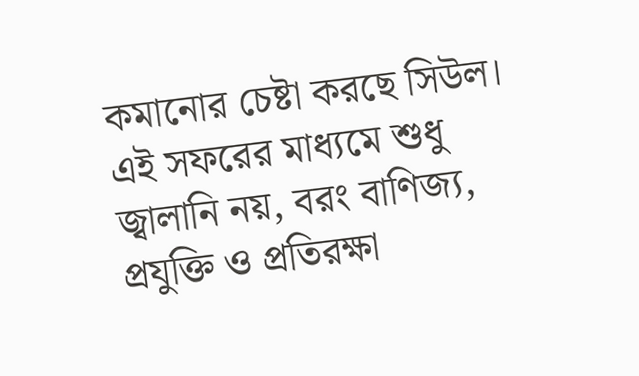কমানোর চেষ্টা করছে সিউল।
এই সফরের মাধ্যমে শুধু জ্বালানি নয়, বরং বাণিজ্য, প্রযুক্তি ও প্রতিরক্ষা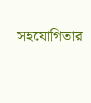সহযোগিতার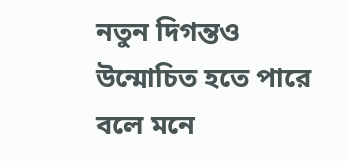নতুন দিগন্তও উন্মোচিত হতে পারে বলে মনে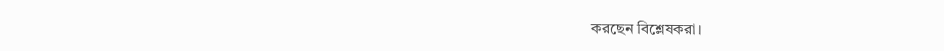করছেন বিশ্লেষকরা।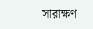সারাক্ষণ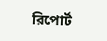রিপোর্ট